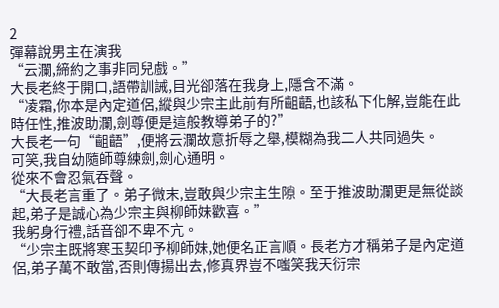2
彈幕說男主在演我
“云瀾,締約之事非同兒戲。”
大長老終于開口,語帶訓誡,目光卻落在我身上,隱含不滿。
“凌霜,你本是內定道侶,縱與少宗主此前有所齟齬,也該私下化解,豈能在此時任性,推波助瀾,劍尊便是這般教導弟子的?”
大長老一句“齟齬”,便將云瀾故意折辱之舉,模糊為我二人共同過失。
可笑,我自幼隨師尊練劍,劍心通明。
從來不會忍氣吞聲。
“大長老言重了。弟子微末,豈敢與少宗主生隙。至于推波助瀾更是無從談起,弟子是誠心為少宗主與柳師妹歡喜。”
我躬身行禮,話音卻不卑不亢。
“少宗主既將寒玉契印予柳師妹,她便名正言順。長老方才稱弟子是內定道侶,弟子萬不敢當,否則傳揚出去,修真界豈不嗤笑我天衍宗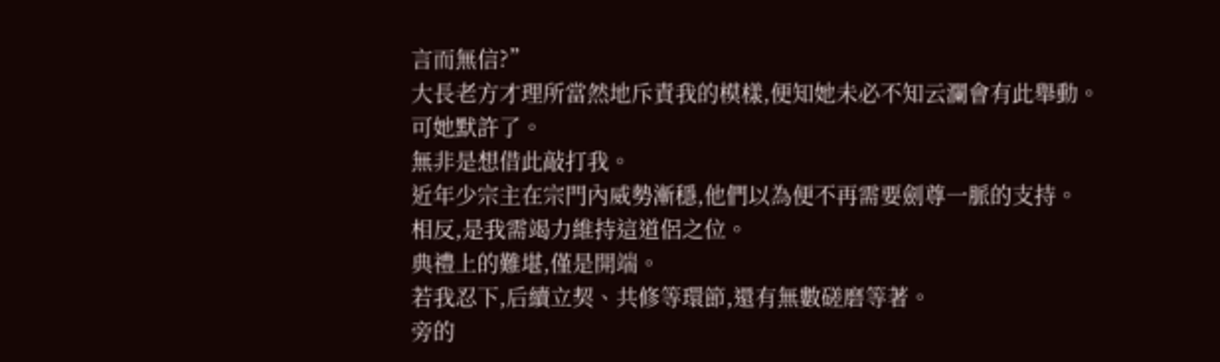言而無信?”
大長老方才理所當然地斥責我的模樣,便知她未必不知云瀾會有此舉動。
可她默許了。
無非是想借此敲打我。
近年少宗主在宗門內威勢漸穩,他們以為便不再需要劍尊一脈的支持。
相反,是我需竭力維持這道侶之位。
典禮上的難堪,僅是開端。
若我忍下,后續立契、共修等環節,還有無數磋磨等著。
旁的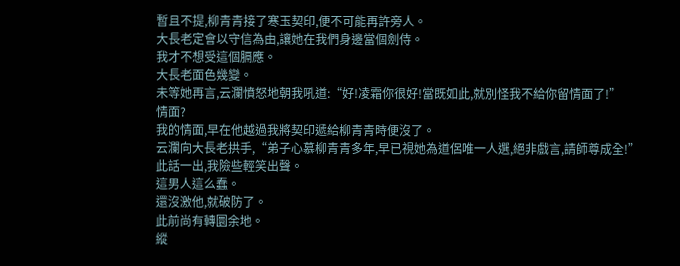暫且不提,柳青青接了寒玉契印,便不可能再許旁人。
大長老定會以守信為由,讓她在我們身邊當個劍侍。
我才不想受這個膈應。
大長老面色幾變。
未等她再言,云瀾憤怒地朝我吼道:“好!凌霜你很好!當既如此,就別怪我不給你留情面了!”
情面?
我的情面,早在他越過我將契印遞給柳青青時便沒了。
云瀾向大長老拱手,“弟子心慕柳青青多年,早已視她為道侶唯一人選,絕非戲言,請師尊成全!”
此話一出,我險些輕笑出聲。
這男人這么蠢。
還沒激他,就破防了。
此前尚有轉圜余地。
縱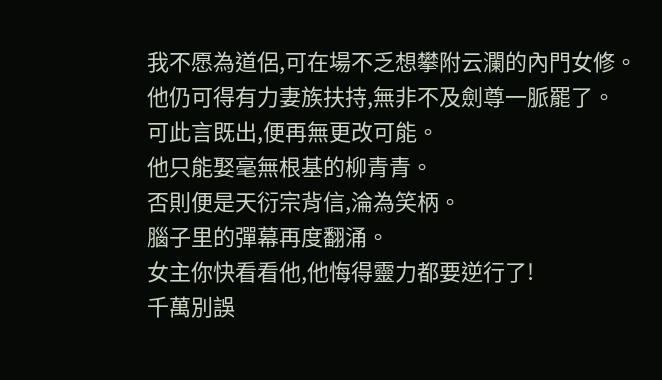我不愿為道侶,可在場不乏想攀附云瀾的內門女修。
他仍可得有力妻族扶持,無非不及劍尊一脈罷了。
可此言既出,便再無更改可能。
他只能娶毫無根基的柳青青。
否則便是天衍宗背信,淪為笑柄。
腦子里的彈幕再度翻涌。
女主你快看看他,他悔得靈力都要逆行了!
千萬別誤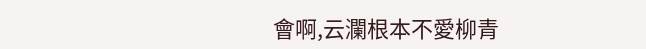會啊,云瀾根本不愛柳青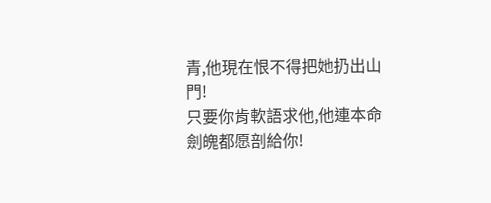青,他現在恨不得把她扔出山門!
只要你肯軟語求他,他連本命劍魄都愿剖給你!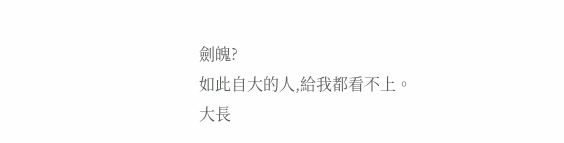劍魄?
如此自大的人,給我都看不上。
大長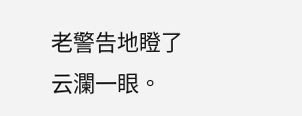老警告地瞪了云瀾一眼。